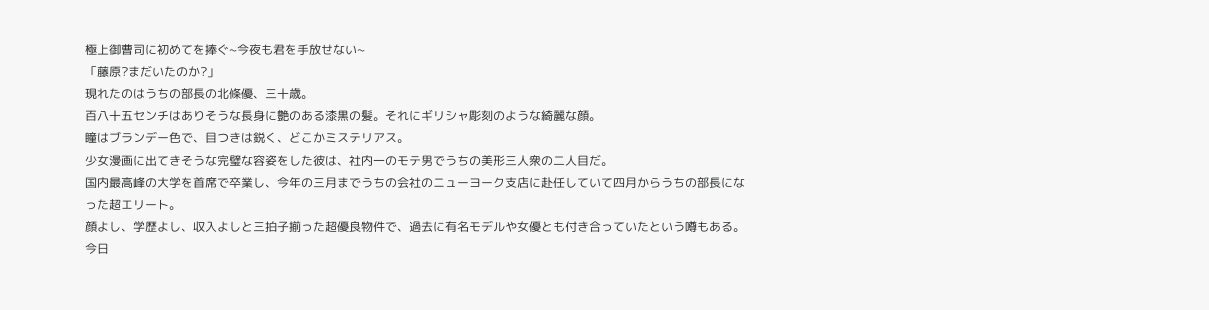極上御曹司に初めてを捧ぐ~今夜も君を手放せない~
「藤原?まだいたのか?」
現れたのはうちの部長の北條優、三十歳。
百八十五センチはありそうな長身に艶のある漆黒の髪。それにギリシャ彫刻のような綺麗な顔。
瞳はブランデー色で、目つきは鋭く、どこかミステリアス。
少女漫画に出てきそうな完璧な容姿をした彼は、社内一のモテ男でうちの美形三人衆の二人目だ。
国内最高峰の大学を首席で卒業し、今年の三月までうちの会社のニューヨーク支店に赴任していて四月からうちの部長になった超エリート。
顔よし、学歴よし、収入よしと三拍子揃った超優良物件で、過去に有名モデルや女優とも付き合っていたという噂もある。
今日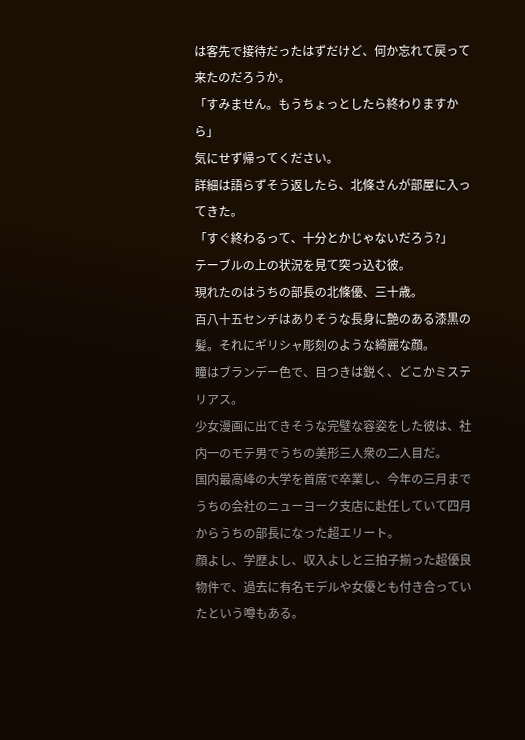は客先で接待だったはずだけど、何か忘れて戻って来たのだろうか。
「すみません。もうちょっとしたら終わりますから」
気にせず帰ってください。
詳細は語らずそう返したら、北條さんが部屋に入ってきた。
「すぐ終わるって、十分とかじゃないだろう?」
テーブルの上の状況を見て突っ込む彼。
現れたのはうちの部長の北條優、三十歳。
百八十五センチはありそうな長身に艶のある漆黒の髪。それにギリシャ彫刻のような綺麗な顔。
瞳はブランデー色で、目つきは鋭く、どこかミステリアス。
少女漫画に出てきそうな完璧な容姿をした彼は、社内一のモテ男でうちの美形三人衆の二人目だ。
国内最高峰の大学を首席で卒業し、今年の三月までうちの会社のニューヨーク支店に赴任していて四月からうちの部長になった超エリート。
顔よし、学歴よし、収入よしと三拍子揃った超優良物件で、過去に有名モデルや女優とも付き合っていたという噂もある。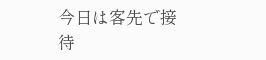今日は客先で接待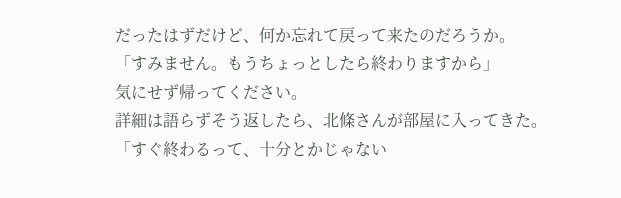だったはずだけど、何か忘れて戻って来たのだろうか。
「すみません。もうちょっとしたら終わりますから」
気にせず帰ってください。
詳細は語らずそう返したら、北條さんが部屋に入ってきた。
「すぐ終わるって、十分とかじゃない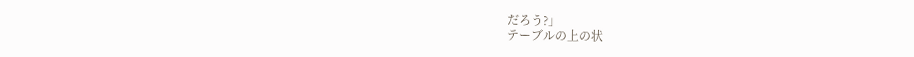だろう?」
テーブルの上の状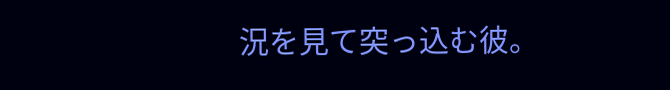況を見て突っ込む彼。